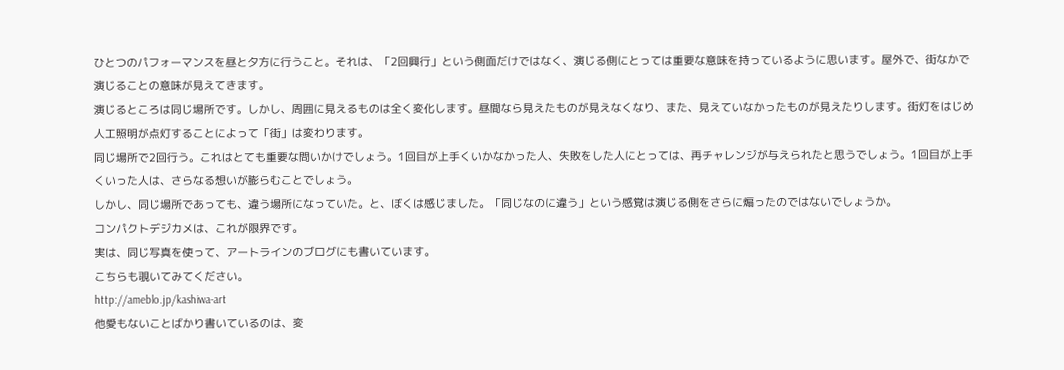ひとつのパフォーマンスを昼と夕方に行うこと。それは、「2回興行」という側面だけではなく、演じる側にとっては重要な意味を持っているように思います。屋外で、街なかで演じることの意味が見えてきます。
演じるところは同じ場所です。しかし、周囲に見えるものは全く変化します。昼間なら見えたものが見えなくなり、また、見えていなかったものが見えたりします。街灯をはじめ人工照明が点灯することによって「街」は変わります。
同じ場所で2回行う。これはとても重要な問いかけでしょう。1回目が上手くいかなかった人、失敗をした人にとっては、再チャレンジが与えられたと思うでしょう。1回目が上手くいった人は、さらなる想いが膨らむことでしょう。
しかし、同じ場所であっても、違う場所になっていた。と、ぼくは感じました。「同じなのに違う」という感覚は演じる側をさらに煽ったのではないでしょうか。
コンパクトデジカメは、これが限界です。
実は、同じ写真を使って、アートラインのブログにも書いています。
こちらも覗いてみてください。
http://ameblo.jp/kashiwa-art
他愛もないことばかり書いているのは、変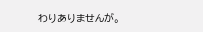わりありませんが。